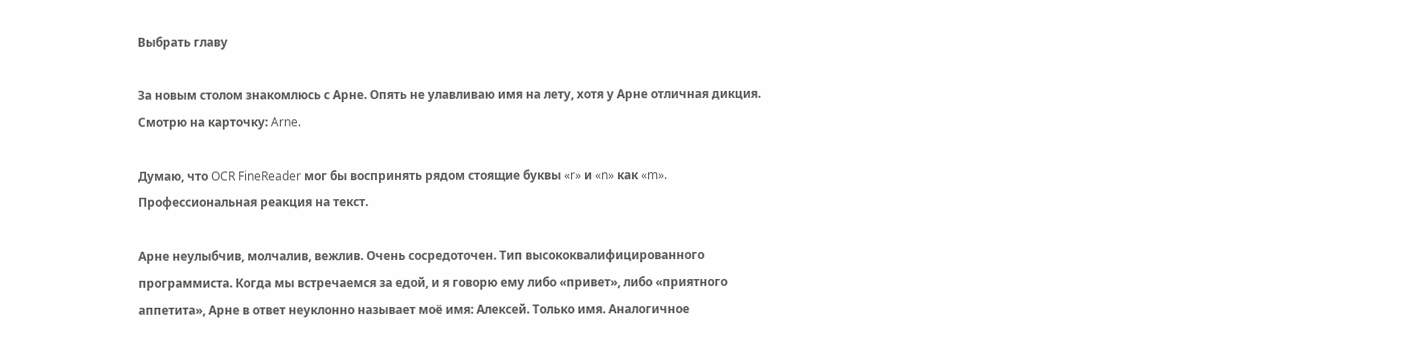Выбрать главу

За новым столом знакомлюсь с Арне. Опять не улавливаю имя на лету, хотя у Арне отличная дикция. Смотрю на карточку: Arne.

Думаю, что OCR FineReader мог бы воспринять рядом стоящие буквы «r» и «n» как «m». Профессиональная реакция на текст.

Арне неулыбчив, молчалив, вежлив. Очень сосредоточен. Тип высококвалифицированного программиста. Когда мы встречаемся за едой, и я говорю ему либо «привет», либо «приятного аппетита», Арне в ответ неуклонно называет моё имя: Алексей. Только имя. Аналогичное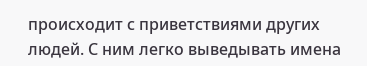происходит с приветствиями других людей. С ним легко выведывать имена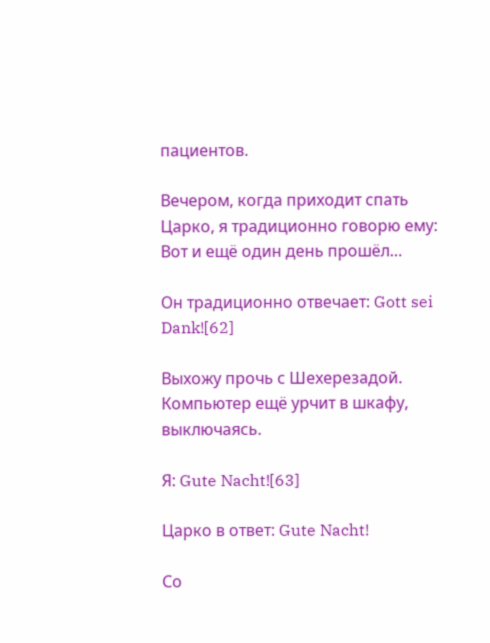пациентов.

Вечером, когда приходит спать Царко, я традиционно говорю ему: Вот и ещё один день прошёл…

Он традиционно отвечает: Gott sei Dank![62]

Выхожу прочь с Шехерезадой. Компьютер ещё урчит в шкафу, выключаясь.

Я: Gute Nacht![63]

Царко в ответ: Gute Nacht!

Со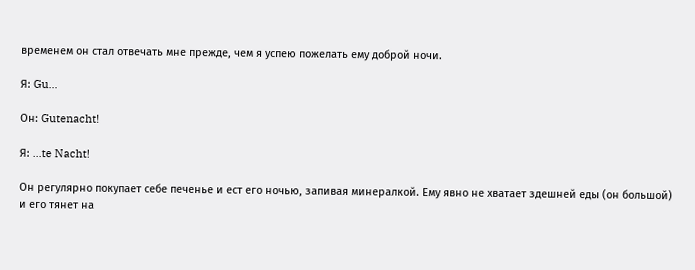временем он стал отвечать мне прежде, чем я успею пожелать ему доброй ночи.

Я: Gu…

Он: Gutenacht!

Я: …te Nacht!

Он регулярно покупает себе печенье и ест его ночью, запивая минералкой. Ему явно не хватает здешней еды (он большой) и его тянет на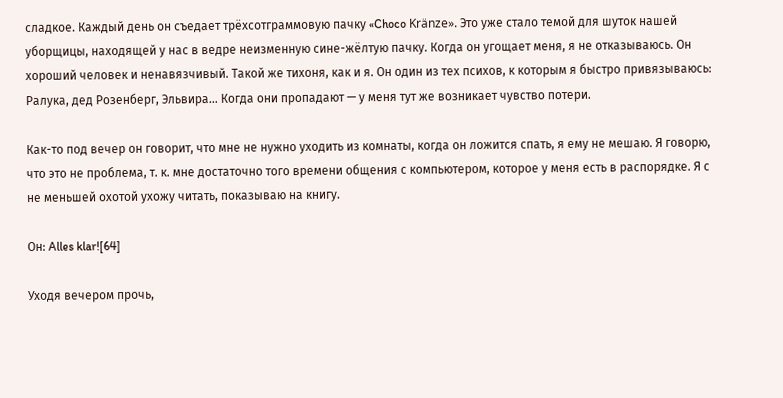сладкое. Каждый день он съедает трёхсотграммовую пачку «Choco Kränze». Это уже стало темой для шуток нашей уборщицы, находящей у нас в ведре неизменную сине-жёлтую пачку. Когда он угощает меня, я не отказываюсь. Он хороший человек и ненавязчивый. Такой же тихоня, как и я. Он один из тех психов, к которым я быстро привязываюсь: Ралука, дед Розенберг, Эльвира… Когда они пропадают — у меня тут же возникает чувство потери.

Как-то под вечер он говорит, что мне не нужно уходить из комнаты, когда он ложится спать, я ему не мешаю. Я говорю, что это не проблема, т. к. мне достаточно того времени общения с компьютером, которое у меня есть в распорядке. Я с не меньшей охотой ухожу читать, показываю на книгу.

Он: Alles klar![64]

Уходя вечером прочь,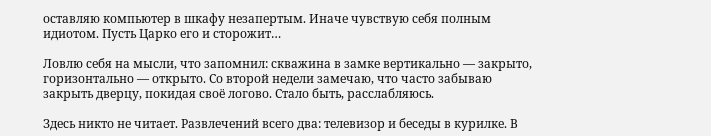оставляю компьютер в шкафу незапертым. Иначе чувствую себя полным идиотом. Пусть Царко его и сторожит…

Ловлю себя на мысли, что запомнил: скважина в замке вертикально — закрыто, горизонтально — открыто. Со второй недели замечаю, что часто забываю закрыть дверцу, покидая своё логово. Стало быть, расслабляюсь.

Здесь никто не читает. Развлечений всего два: телевизор и беседы в курилке. В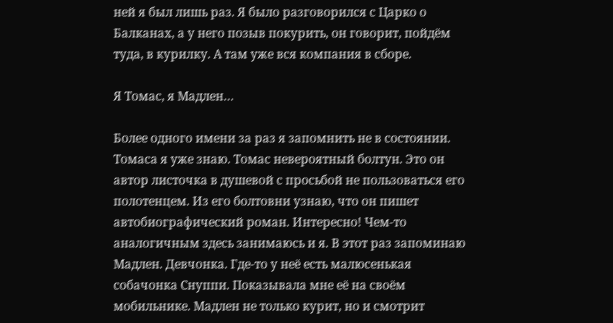ней я был лишь раз. Я было разговорился с Царко о Балканах, а у него позыв покурить, он говорит, пойдём туда, в курилку. А там уже вся компания в сборе.

Я Томас, я Мадлен…

Более одного имени за раз я запомнить не в состоянии. Томаса я уже знаю. Томас невероятный болтун. Это он автор листочка в душевой с просьбой не пользоваться его полотенцем. Из его болтовни узнаю, что он пишет автобиографический роман. Интересно! Чем-то аналогичным здесь занимаюсь и я. В этот раз запоминаю Мадлен. Девчонка. Где-то у неё есть малюсенькая собачонка Снуппи. Показывала мне её на своём мобильнике. Мадлен не только курит, но и смотрит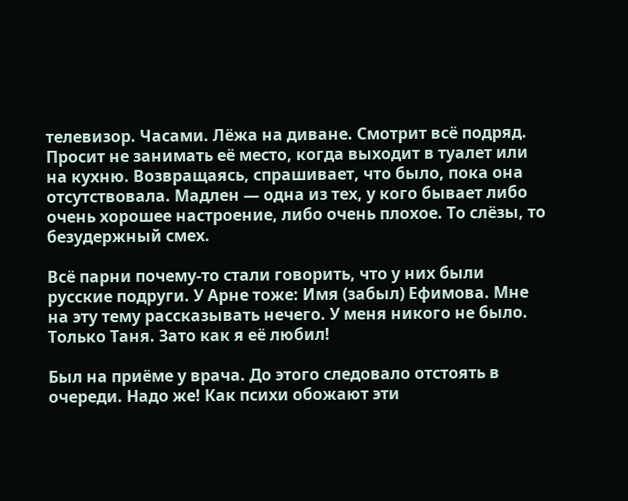телевизор. Часами. Лёжа на диване. Смотрит всё подряд. Просит не занимать её место, когда выходит в туалет или на кухню. Возвращаясь, спрашивает, что было, пока она отсутствовала. Мадлен — одна из тех, у кого бывает либо очень хорошее настроение, либо очень плохое. То слёзы, то безудержный смех.

Всё парни почему-то стали говорить, что у них были русские подруги. У Арне тоже: Имя (забыл) Ефимова. Мне на эту тему рассказывать нечего. У меня никого не было. Только Таня. Зато как я её любил!

Был на приёме у врача. До этого следовало отстоять в очереди. Надо же! Как психи обожают эти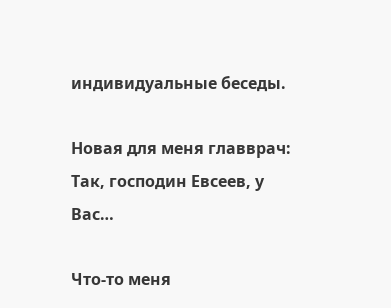индивидуальные беседы.

Новая для меня главврач: Так, господин Евсеев, у Вас…

Что-то меня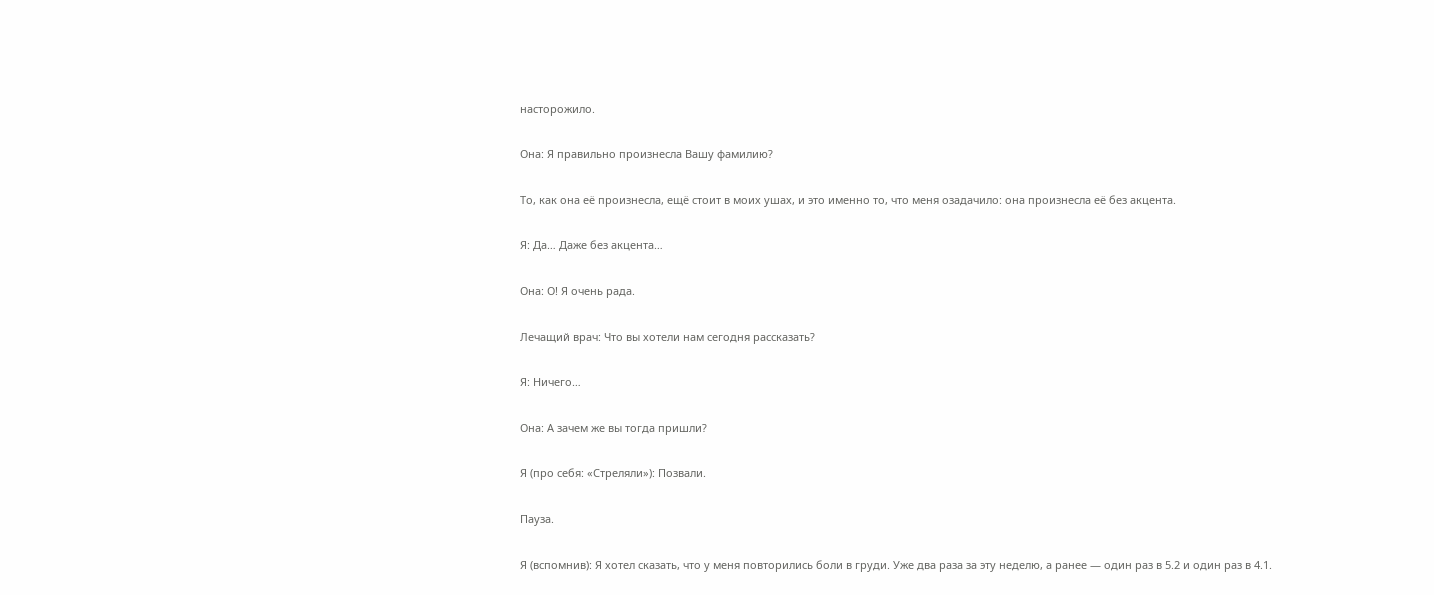насторожило.

Она: Я правильно произнесла Вашу фамилию?

То, как она её произнесла, ещё стоит в моих ушах, и это именно то, что меня озадачило: она произнесла её без акцента.

Я: Да… Даже без акцента…

Она: О! Я очень рада.

Лечащий врач: Что вы хотели нам сегодня рассказать?

Я: Ничего…

Она: А зачем же вы тогда пришли?

Я (про себя: «Стреляли»): Позвали.

Пауза.

Я (вспомнив): Я хотел сказать, что у меня повторились боли в груди. Уже два раза за эту неделю, а ранее — один раз в 5.2 и один раз в 4.1.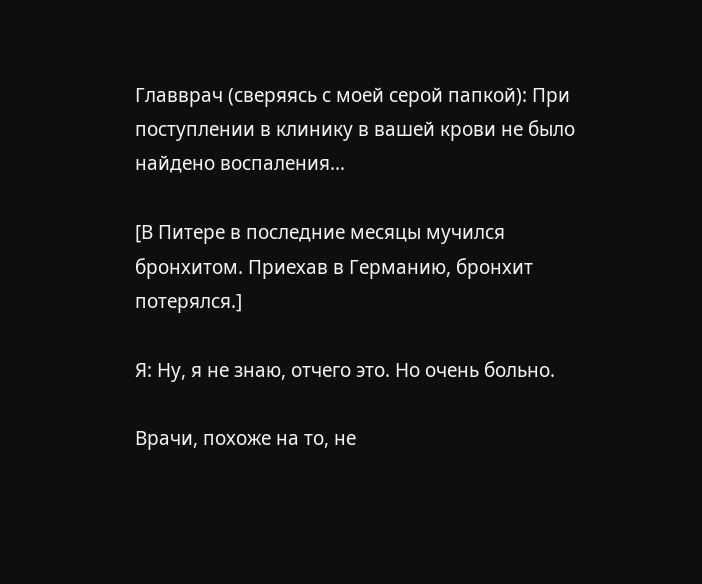Главврач (сверяясь с моей серой папкой): При поступлении в клинику в вашей крови не было найдено воспаления…

[В Питере в последние месяцы мучился бронхитом. Приехав в Германию, бронхит потерялся.]

Я: Ну, я не знаю, отчего это. Но очень больно.

Врачи, похоже на то, не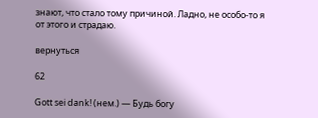знают, что стало тому причиной. Ладно, не особо-то я от этого и страдаю.

вернуться

62

Gott sei dank! (нем.) — Будь богу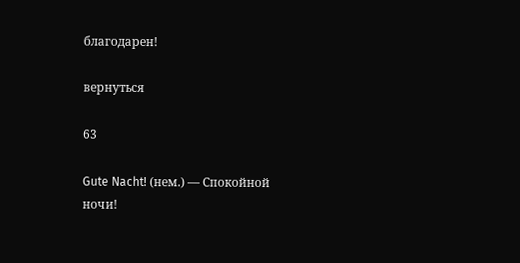благодарен!

вернуться

63

Gute Nacht! (нем.) — Спокойной ночи!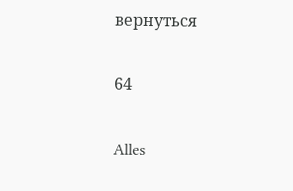вернуться

64

Alles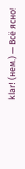klar! (нем.) — Всё ясно!